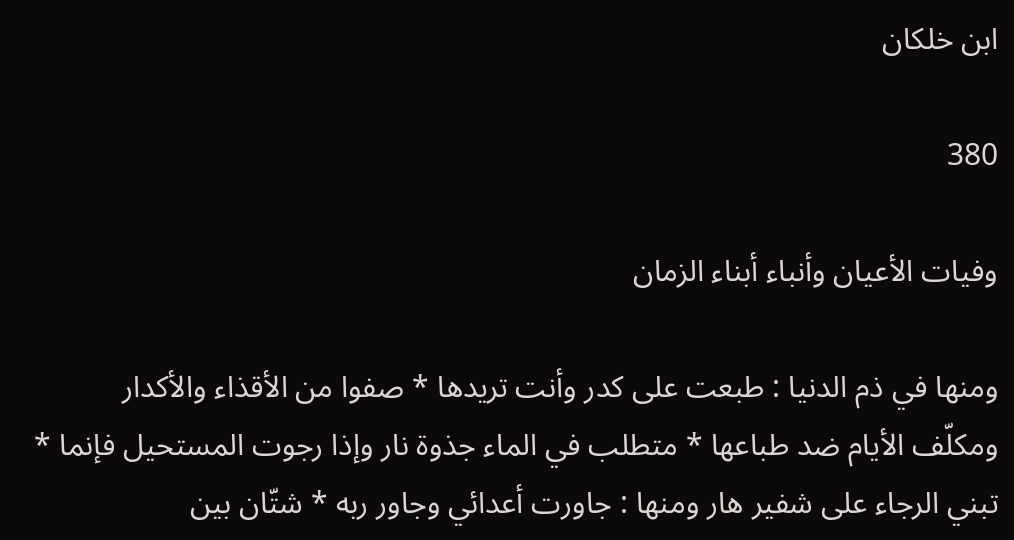ابن خلكان

380

وفيات الأعيان وأنباء أبناء الزمان

ومنها في ذم الدنيا : طبعت على كدر وأنت تريدها * صفوا من الأقذاء والأكدار ومكلّف الأيام ضد طباعها * متطلب في الماء جذوة نار وإذا رجوت المستحيل فإنما * تبني الرجاء على شفير هار ومنها : جاورت أعدائي وجاور ربه * شتّان بين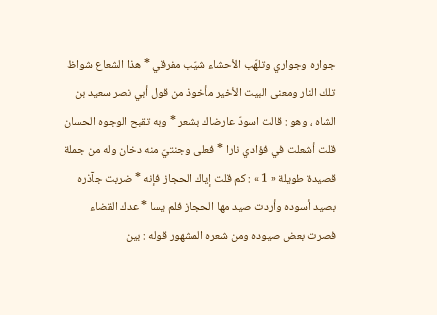جواره وجواري وتلهّب الأحشاء شيّب مفرقي * هذا الشعاع شواظ تلك النار ومعنى البيت الأخير مأخوذ من قول أبي نصر سعيد بن الشاه ، وهو : قالت اسودّ عارضاك بشعر * وبه تقبح الوجوه الحسان قلت أشعلت في فؤادي نارا * فعلى وجنتيّ منه دخان وله من جملة قصيدة طويلة « 1 » : كم قلت إياك الحجاز فإنه * ضربت جآذره بصيد أسوده وأردت صيد مها الحجاز فلم يسا * عدك القضاء فصرت بعض صيوده ومن شعره المشهور قوله : بين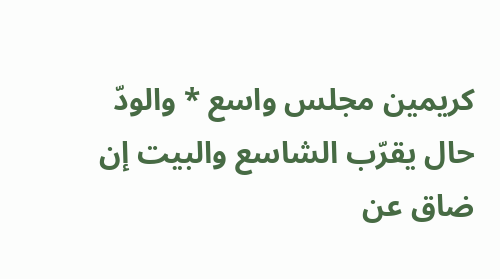كريمين مجلس واسع * والودّ حال يقرّب الشاسع والبيت إن ضاق عن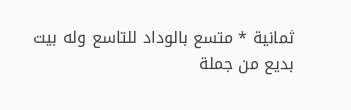ثمانية * متسع بالوداد للتاسع وله بيت بديع من جملة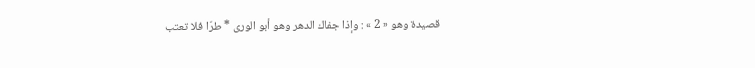قصيدة وهو « 2 » : وإذا جفاك الدهر وهو أبو الورى * طرّا فلا تعتب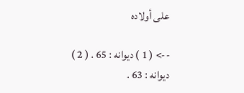على أولاده

--> ( 1 ) ديوانه : 65 . ( 2 ) ديوانه : 63 .